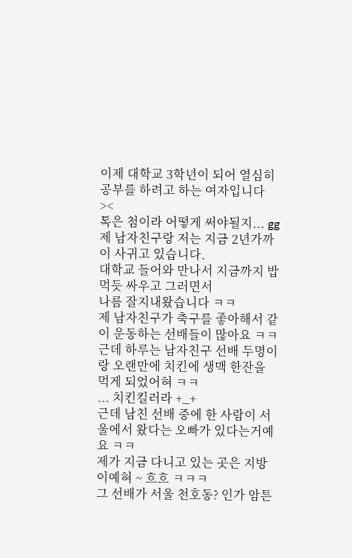이제 대학교 3학년이 되어 열심히 공부를 하려고 하는 여자입니다 ><
톡은 첨이라 어떻게 써야될지... gg
제 남자친구랑 저는 지금 2년가까이 사귀고 있습니다.
대학교 들어와 만나서 지금까지 밥먹듯 싸우고 그러면서
나름 잘지내왔습니다 ㅋㅋ
제 남자친구가 축구를 좋아해서 같이 운동하는 선배들이 많아요 ㅋㅋ
근데 하루는 남자친구 선배 두명이랑 오랜만에 치킨에 생맥 한잔을 먹게 되었어혀 ㅋㅋ
... 치킨킬러라 +_+
근데 남친 선배 중에 한 사람이 서울에서 왔다는 오빠가 있다는거예요 ㅋㅋ
제가 지금 다니고 있는 곳은 지방이예혀 ~ 흐흐 ㅋㅋㅋ
그 선배가 서울 천호동? 인가 암튼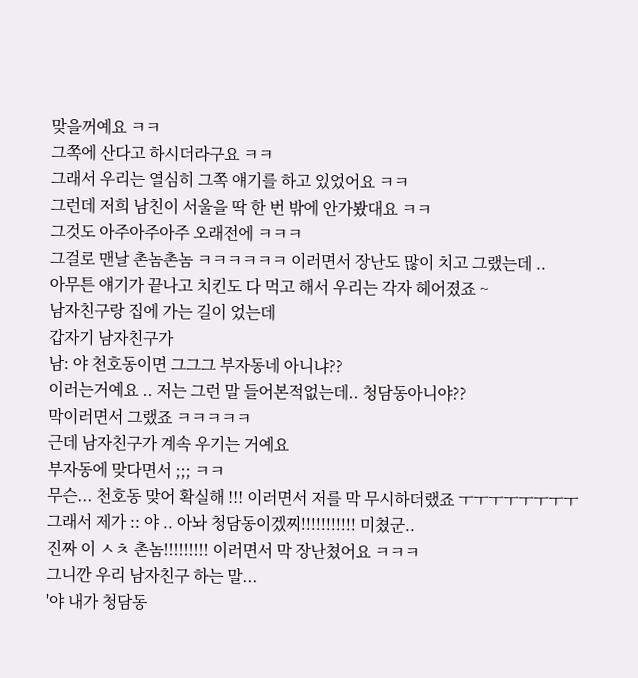맞을꺼예요 ㅋㅋ
그쪽에 산다고 하시더라구요 ㅋㅋ
그래서 우리는 열심히 그쪽 얘기를 하고 있었어요 ㅋㅋ
그런데 저희 남친이 서울을 딱 한 번 밖에 안가봤대요 ㅋㅋ
그것도 아주아주아주 오래전에 ㅋㅋㅋ
그걸로 맨날 촌놈촌놈 ㅋㅋㅋㅋㅋㅋ 이러면서 장난도 많이 치고 그랬는데 ..
아무튼 얘기가 끝나고 치킨도 다 먹고 해서 우리는 각자 헤어졌죠 ~
남자친구랑 집에 가는 길이 었는데
갑자기 남자친구가
남: 야 천호동이면 그그그 부자동네 아니냐??
이러는거예요 .. 저는 그런 말 들어본적없는데.. 청담동아니야??
막이러면서 그랬죠 ㅋㅋㅋㅋㅋ
근데 남자친구가 계속 우기는 거예요
부자동에 맞다면서 ;;; ㅋㅋ
무슨... 천호동 맞어 확실해 !!! 이러면서 저를 막 무시하더랬죠 ㅜㅜㅜㅜㅜㅜㅜㅜ
그래서 제가 :: 야 .. 아놔 청담동이겠찌!!!!!!!!!!! 미쳤군..
진짜 이 ㅅㅊ 촌놈!!!!!!!!! 이러면서 막 장난쳤어요 ㅋㅋㅋ
그니깐 우리 남자친구 하는 말...
'야 내가 청담동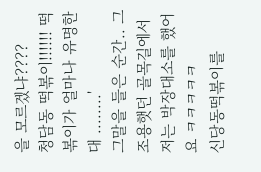을 모르겠냐????
청담동 떡볶이!!!!!! 떡볶이가 얼마나 유명한대 ........'
그말을 들은 순간.. 그 조용햇던 골목길에서 저는 박장대소를 했어요 ㅋㅋㅋㅋㅋ
신당동떡볶이를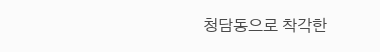청담동으로 착각한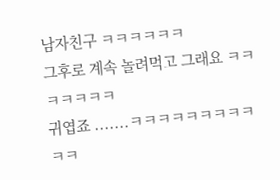남자친구 ㅋㅋㅋㅋㅋㅋ
그후로 계속 놀려먹고 그래요 ㅋㅋㅋㅋㅋㅋㅋ
귀엽죠 .......ㅋㅋㅋㅋㅋㅋㅋㅋㅋㅋㅋ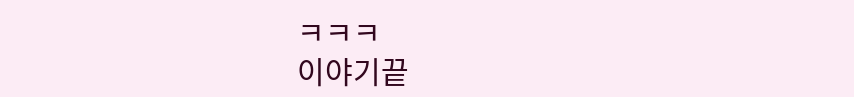ㅋㅋㅋ
이야기끝